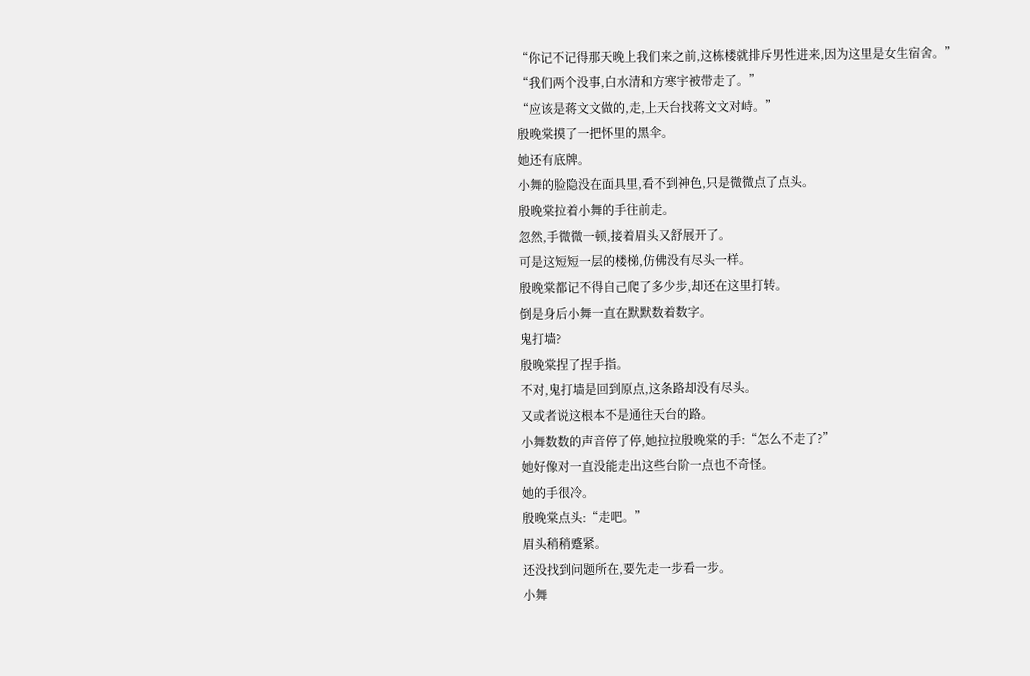“你记不记得那天晚上我们来之前,这栋楼就排斥男性进来,因为这里是女生宿舍。”
“我们两个没事,白水清和方寒宇被带走了。”
“应该是蒋文文做的,走,上天台找蒋文文对峙。”
殷晚棠摸了一把怀里的黑伞。
她还有底牌。
小舞的脸隐没在面具里,看不到神色,只是微微点了点头。
殷晚棠拉着小舞的手往前走。
忽然,手微微一顿,接着眉头又舒展开了。
可是这短短一层的楼梯,仿佛没有尽头一样。
殷晚棠都记不得自己爬了多少步,却还在这里打转。
倒是身后小舞一直在默默数着数字。
鬼打墙?
殷晚棠捏了捏手指。
不对,鬼打墙是回到原点,这条路却没有尽头。
又或者说这根本不是通往天台的路。
小舞数数的声音停了停,她拉拉殷晚棠的手:“怎么不走了?”
她好像对一直没能走出这些台阶一点也不奇怪。
她的手很冷。
殷晚棠点头:“走吧。”
眉头稍稍蹙紧。
还没找到问题所在,要先走一步看一步。
小舞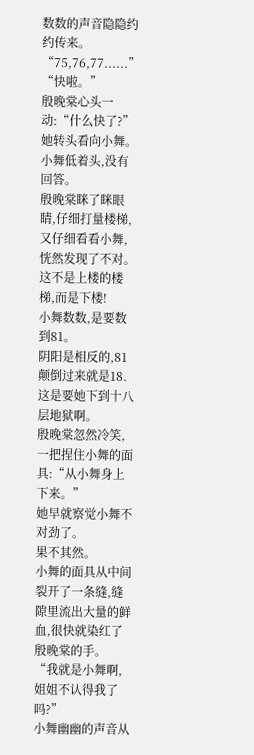数数的声音隐隐约约传来。
“75,76,77......”
“快啦。”
殷晚棠心头一动:“什么快了?”
她转头看向小舞。
小舞低着头,没有回答。
殷晚棠眯了眯眼睛,仔细打量楼梯,又仔细看看小舞,恍然发现了不对。
这不是上楼的楼梯,而是下楼!
小舞数数,是要数到81。
阴阳是相反的,81颠倒过来就是18.
这是要她下到十八层地狱啊。
殷晚棠忽然冷笑,一把捏住小舞的面具:“从小舞身上下来。”
她早就察觉小舞不对劲了。
果不其然。
小舞的面具从中间裂开了一条缝,缝隙里流出大量的鲜血,很快就染红了殷晚棠的手。
“我就是小舞啊,姐姐不认得我了吗?”
小舞幽幽的声音从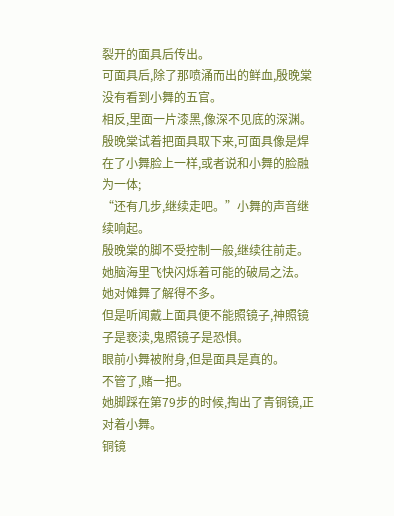裂开的面具后传出。
可面具后,除了那喷涌而出的鲜血,殷晚棠没有看到小舞的五官。
相反,里面一片漆黑,像深不见底的深渊。
殷晚棠试着把面具取下来,可面具像是焊在了小舞脸上一样,或者说和小舞的脸融为一体;
“还有几步,继续走吧。”小舞的声音继续响起。
殷晚棠的脚不受控制一般,继续往前走。
她脑海里飞快闪烁着可能的破局之法。
她对傩舞了解得不多。
但是听闻戴上面具便不能照镜子,神照镜子是亵渎,鬼照镜子是恐惧。
眼前小舞被附身,但是面具是真的。
不管了,赌一把。
她脚踩在第79步的时候,掏出了青铜镜,正对着小舞。
铜镜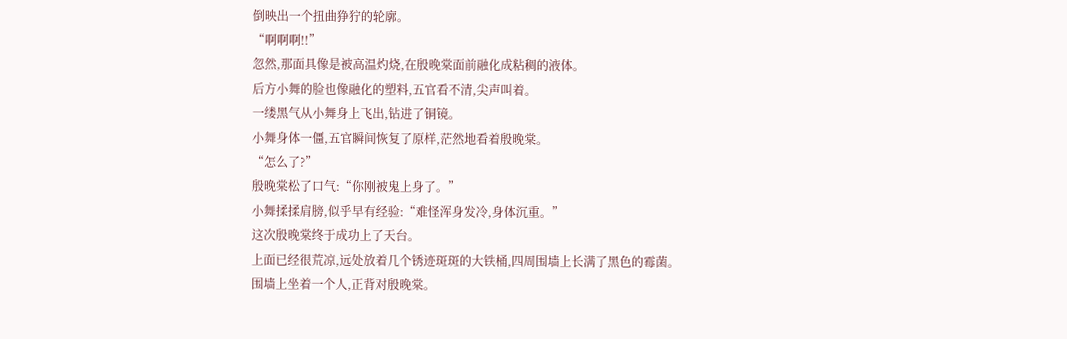倒映出一个扭曲狰狞的轮廓。
“啊啊啊!!”
忽然,那面具像是被高温灼烧,在殷晚棠面前融化成粘稠的液体。
后方小舞的脸也像融化的塑料,五官看不清,尖声叫着。
一缕黑气从小舞身上飞出,钻进了铜镜。
小舞身体一僵,五官瞬间恢复了原样,茫然地看着殷晚棠。
“怎么了?”
殷晚棠松了口气:“你刚被鬼上身了。”
小舞揉揉肩膀,似乎早有经验:“难怪浑身发冷,身体沉重。”
这次殷晚棠终于成功上了天台。
上面已经很荒凉,远处放着几个锈迹斑斑的大铁桶,四周围墙上长满了黑色的霉菌。
围墙上坐着一个人,正背对殷晚棠。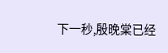下一秒,殷晚棠已经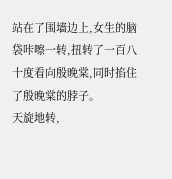站在了围墙边上,女生的脑袋咔嚓一转,扭转了一百八十度看向殷晚棠,同时掐住了殷晚棠的脖子。
天旋地转,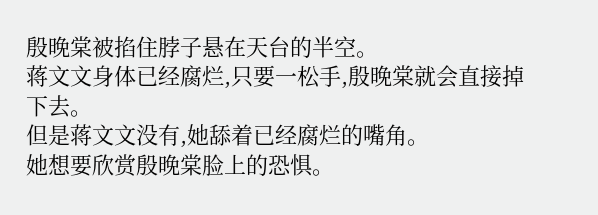殷晚棠被掐住脖子悬在天台的半空。
蒋文文身体已经腐烂,只要一松手,殷晚棠就会直接掉下去。
但是蒋文文没有,她舔着已经腐烂的嘴角。
她想要欣赏殷晚棠脸上的恐惧。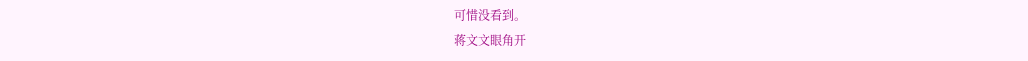可惜没看到。
蒋文文眼角开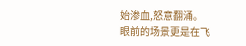始渗血,怒意翻涌。
眼前的场景更是在飞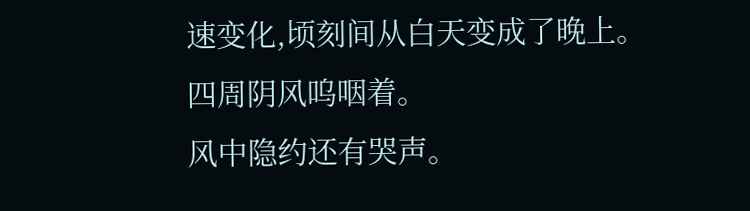速变化,顷刻间从白天变成了晚上。
四周阴风呜咽着。
风中隐约还有哭声。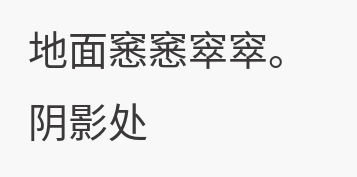地面窸窸窣窣。
阴影处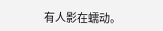有人影在蠕动。